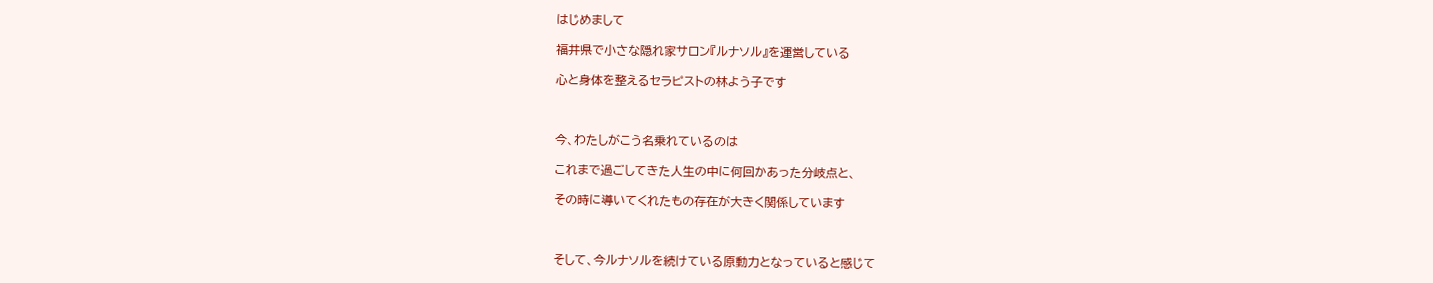はじめまして

福井県で小さな隠れ家サロン『ルナソル』を運営している

心と身体を整えるセラピストの林よう子です



今、わたしがこう名乗れているのは

これまで過ごしてきた人生の中に何回かあった分岐点と、

その時に導いてくれたもの存在が大きく関係しています



そして、今ルナソルを続けている原動力となっていると感じて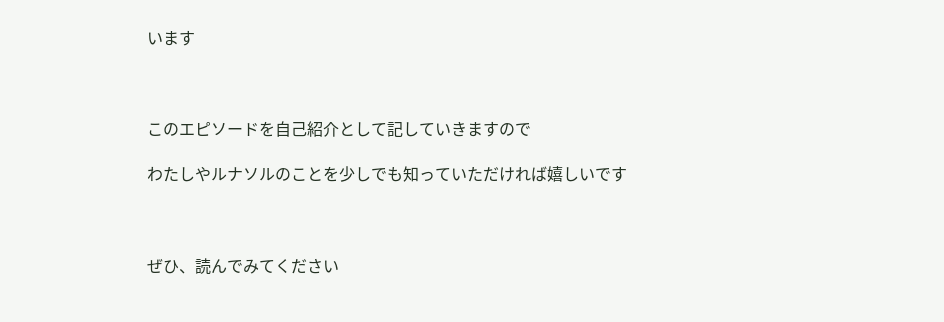います



このエピソードを自己紹介として記していきますので

わたしやルナソルのことを少しでも知っていただければ嬉しいです



ぜひ、読んでみてください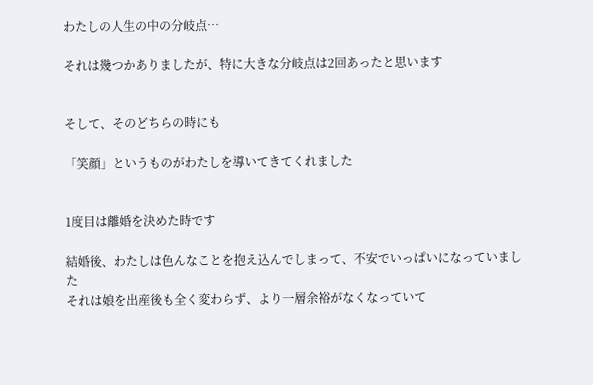わたしの人生の中の分岐点…

それは幾つかありましたが、特に大きな分岐点は2回あったと思います


そして、そのどちらの時にも

「笑顔」というものがわたしを導いてきてくれました


1度目は離婚を決めた時です

結婚後、わたしは色んなことを抱え込んでしまって、不安でいっぱいになっていました
それは娘を出産後も全く変わらず、より一層余裕がなくなっていて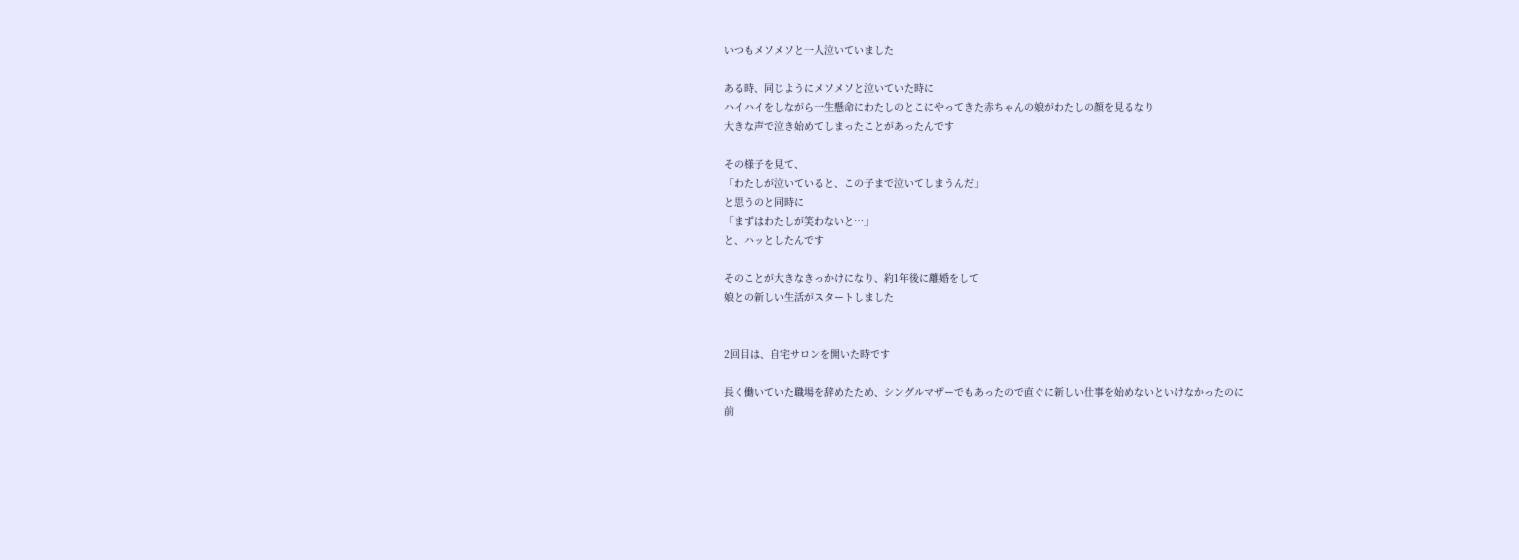いつもメソメソと一人泣いていました

ある時、同じようにメソメソと泣いていた時に
ハイハイをしながら一生懸命にわたしのとこにやってきた赤ちゃんの娘がわたしの顔を見るなり
大きな声で泣き始めてしまったことがあったんです

その様子を見て、
「わたしが泣いていると、この子まで泣いてしまうんだ」
と思うのと同時に
「まずはわたしが笑わないと…」
と、ハッとしたんです

そのことが大きなきっかけになり、約1年後に離婚をして
娘との新しい生活がスタートしました


2回目は、自宅サロンを開いた時です

長く働いていた職場を辞めたため、シングルマザーでもあったので直ぐに新しい仕事を始めないといけなかったのに
前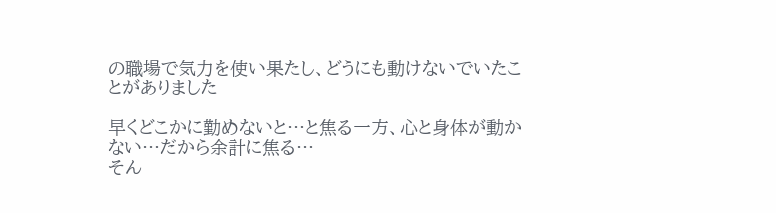の職場で気力を使い果たし、どうにも動けないでいたことがありました

早くどこかに勤めないと…と焦る一方、心と身体が動かない…だから余計に焦る…
そん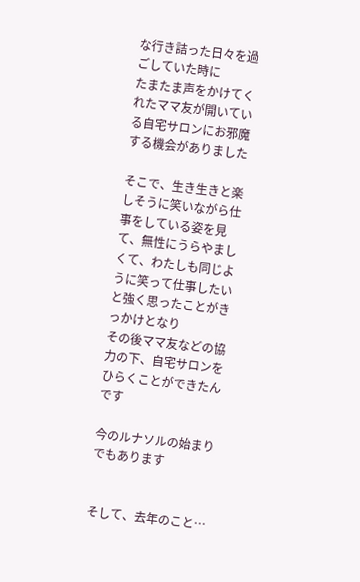な行き詰った日々を過ごしていた時に
たまたま声をかけてくれたママ友が開いている自宅サロンにお邪魔する機会がありました

そこで、生き生きと楽しそうに笑いながら仕事をしている姿を見て、無性にうらやましくて、わたしも同じように笑って仕事したいと強く思ったことがきっかけとなり
その後ママ友などの協力の下、自宅サロンをひらくことができたんです

今のルナソルの始まりでもあります


そして、去年のこと…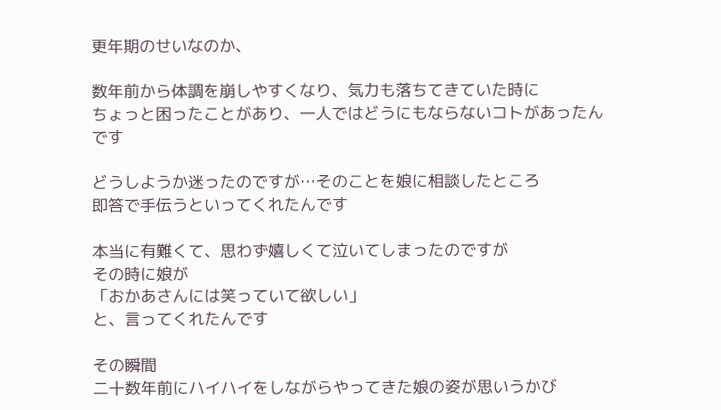更年期のせいなのか、

数年前から体調を崩しやすくなり、気力も落ちてきていた時に
ちょっと困ったことがあり、一人ではどうにもならないコトがあったんです

どうしようか迷ったのですが…そのことを娘に相談したところ
即答で手伝うといってくれたんです

本当に有難くて、思わず嬉しくて泣いてしまったのですが
その時に娘が
「おかあさんには笑っていて欲しい」
と、言ってくれたんです

その瞬間
二十数年前にハイハイをしながらやってきた娘の姿が思いうかび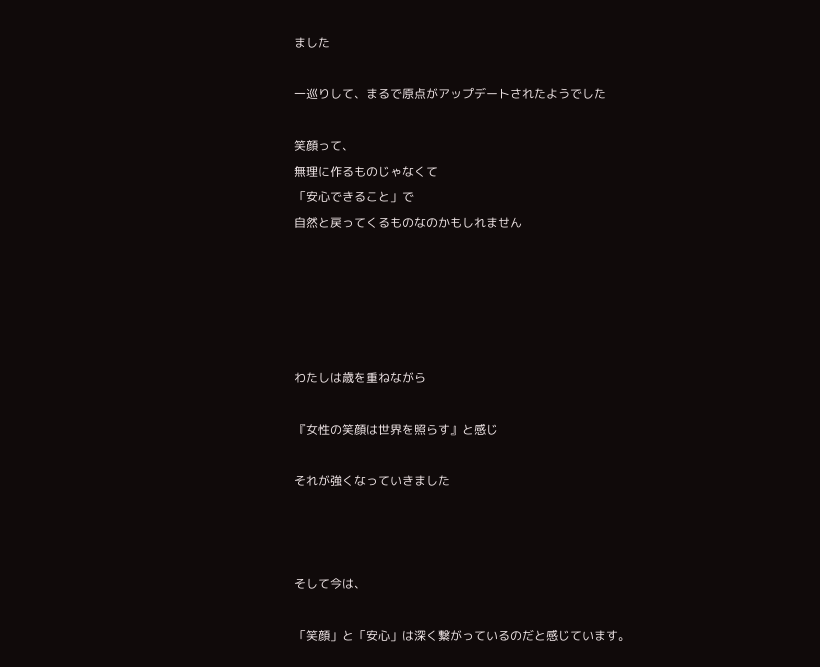ました

一巡りして、まるで原点がアップデートされたようでした

笑顔って、
無理に作るものじゃなくて
「安心できること」で
自然と戻ってくるものなのかもしれません





わたしは歳を重ねながら

『女性の笑顔は世界を照らす』と感じ

それが強くなっていきました



そして今は、

「笑顔」と「安心」は深く繋がっているのだと感じています。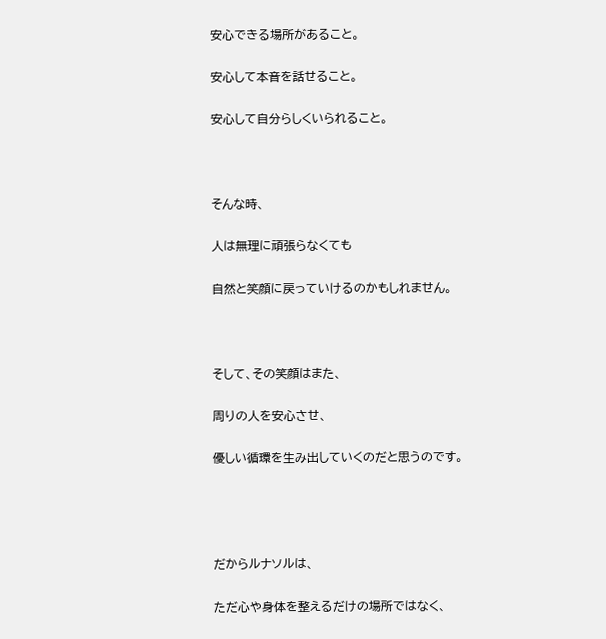安心できる場所があること。

安心して本音を話せること。

安心して自分らしくいられること。



そんな時、

人は無理に頑張らなくても

自然と笑顔に戻っていけるのかもしれません。



そして、その笑顔はまた、

周りの人を安心させ、

優しい循環を生み出していくのだと思うのです。




だからルナソルは、

ただ心や身体を整えるだけの場所ではなく、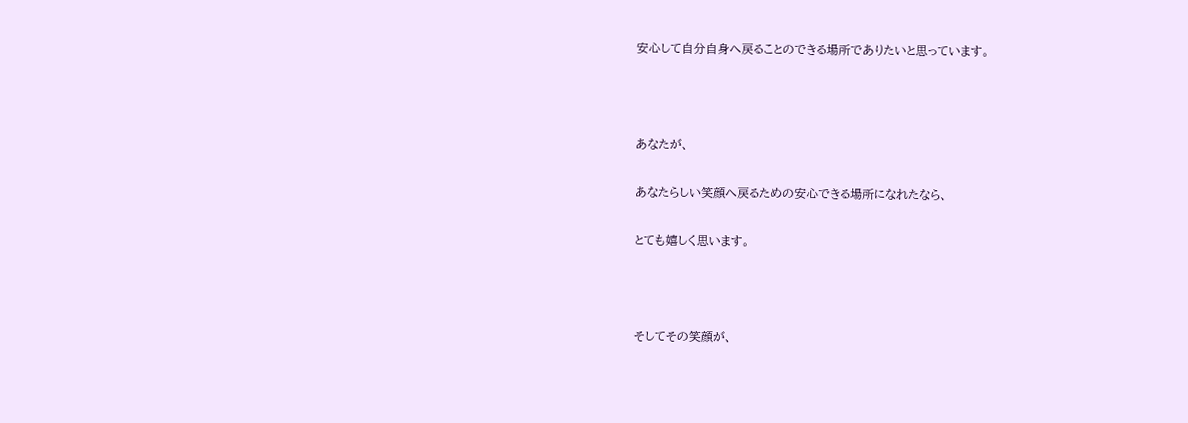安心して自分自身へ戻ることのできる場所でありたいと思っています。



あなたが、

あなたらしい笑顔へ戻るための安心できる場所になれたなら、

とても嬉しく思います。



そしてその笑顔が、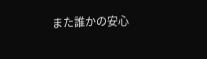また誰かの安心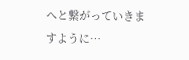へと繋がっていきますように…